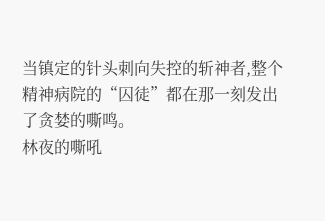当镇定的针头刺向失控的斩神者,整个精神病院的“囚徒”都在那一刻发出了贪婪的嘶鸣。
林夜的嘶吼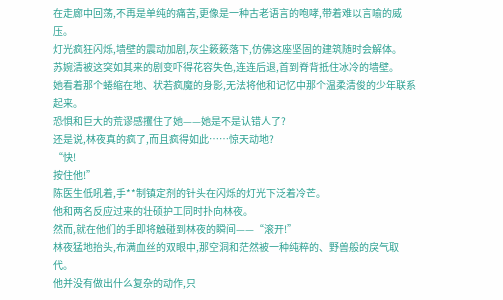在走廊中回荡,不再是单纯的痛苦,更像是一种古老语言的咆哮,带着难以言喻的威压。
灯光疯狂闪烁,墙壁的震动加剧,灰尘簌簌落下,仿佛这座坚固的建筑随时会解体。
苏婉清被这突如其来的剧变吓得花容失色,连连后退,首到脊背抵住冰冷的墙壁。
她看着那个蜷缩在地、状若疯魔的身影,无法将他和记忆中那个温柔清俊的少年联系起来。
恐惧和巨大的荒谬感攫住了她——她是不是认错人了?
还是说,林夜真的疯了,而且疯得如此……惊天动地?
“快!
按住他!”
陈医生低吼着,手**制镇定剂的针头在闪烁的灯光下泛着冷芒。
他和两名反应过来的壮硕护工同时扑向林夜。
然而,就在他们的手即将触碰到林夜的瞬间——“滚开!”
林夜猛地抬头,布满血丝的双眼中,那空洞和茫然被一种纯粹的、野兽般的戾气取代。
他并没有做出什么复杂的动作,只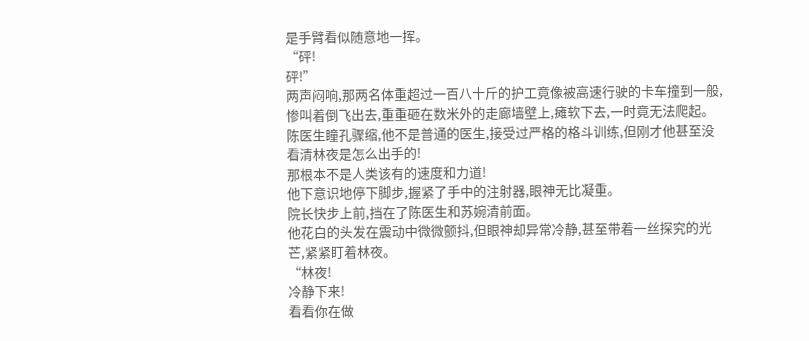是手臂看似随意地一挥。
“砰!
砰!”
两声闷响,那两名体重超过一百八十斤的护工竟像被高速行驶的卡车撞到一般,惨叫着倒飞出去,重重砸在数米外的走廊墙壁上,瘫软下去,一时竟无法爬起。
陈医生瞳孔骤缩,他不是普通的医生,接受过严格的格斗训练,但刚才他甚至没看清林夜是怎么出手的!
那根本不是人类该有的速度和力道!
他下意识地停下脚步,握紧了手中的注射器,眼神无比凝重。
院长快步上前,挡在了陈医生和苏婉清前面。
他花白的头发在震动中微微颤抖,但眼神却异常冷静,甚至带着一丝探究的光芒,紧紧盯着林夜。
“林夜!
冷静下来!
看看你在做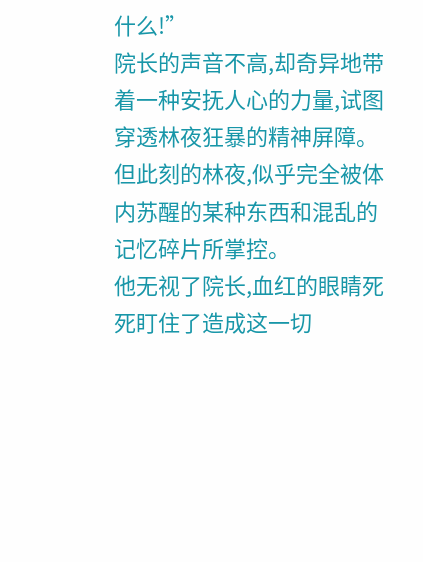什么!”
院长的声音不高,却奇异地带着一种安抚人心的力量,试图穿透林夜狂暴的精神屏障。
但此刻的林夜,似乎完全被体内苏醒的某种东西和混乱的记忆碎片所掌控。
他无视了院长,血红的眼睛死死盯住了造成这一切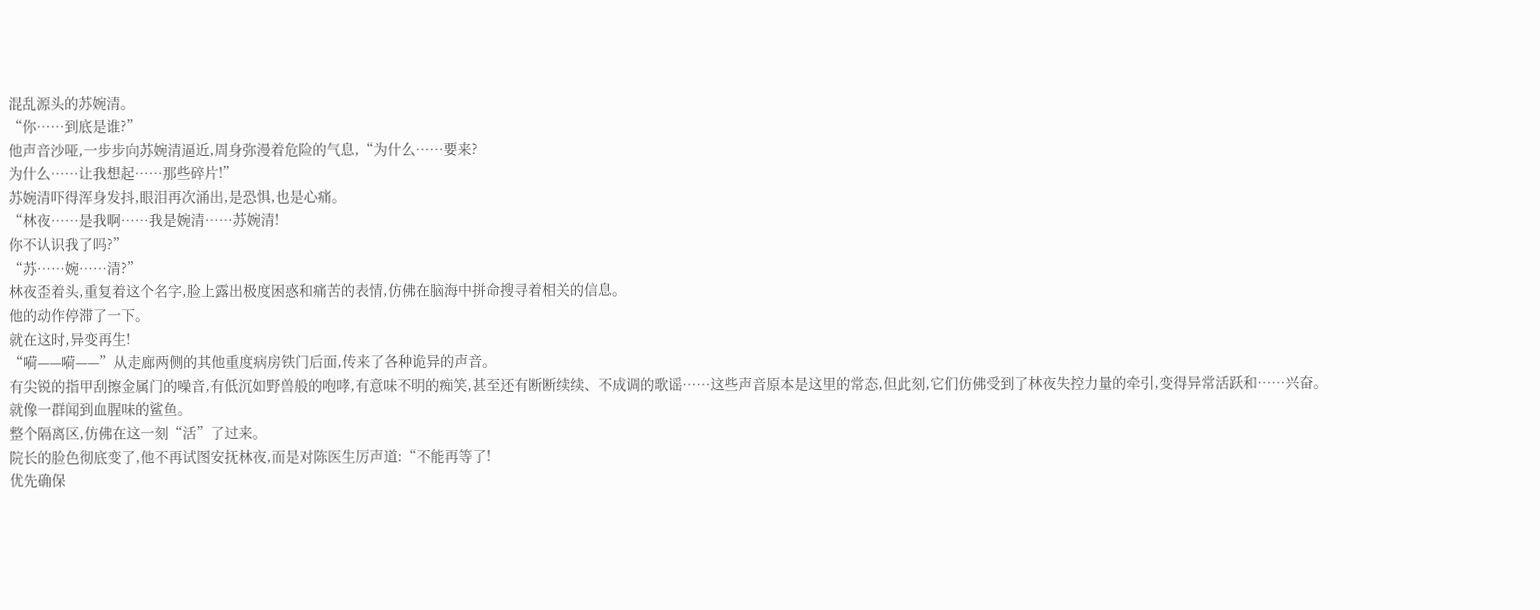混乱源头的苏婉清。
“你……到底是谁?”
他声音沙哑,一步步向苏婉清逼近,周身弥漫着危险的气息,“为什么……要来?
为什么……让我想起……那些碎片!”
苏婉清吓得浑身发抖,眼泪再次涌出,是恐惧,也是心痛。
“林夜……是我啊……我是婉清……苏婉清!
你不认识我了吗?”
“苏……婉……清?”
林夜歪着头,重复着这个名字,脸上露出极度困惑和痛苦的表情,仿佛在脑海中拼命搜寻着相关的信息。
他的动作停滞了一下。
就在这时,异变再生!
“嗬——嗬——”从走廊两侧的其他重度病房铁门后面,传来了各种诡异的声音。
有尖锐的指甲刮擦金属门的噪音,有低沉如野兽般的咆哮,有意味不明的痴笑,甚至还有断断续续、不成调的歌谣……这些声音原本是这里的常态,但此刻,它们仿佛受到了林夜失控力量的牵引,变得异常活跃和……兴奋。
就像一群闻到血腥味的鲨鱼。
整个隔离区,仿佛在这一刻“活”了过来。
院长的脸色彻底变了,他不再试图安抚林夜,而是对陈医生厉声道:“不能再等了!
优先确保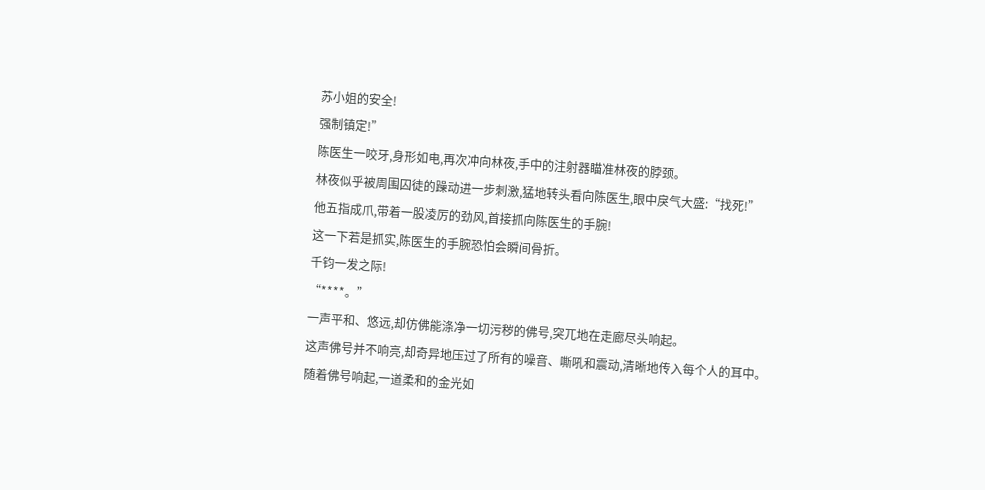苏小姐的安全!
强制镇定!”
陈医生一咬牙,身形如电,再次冲向林夜,手中的注射器瞄准林夜的脖颈。
林夜似乎被周围囚徒的躁动进一步刺激,猛地转头看向陈医生,眼中戾气大盛:“找死!”
他五指成爪,带着一股凌厉的劲风,首接抓向陈医生的手腕!
这一下若是抓实,陈医生的手腕恐怕会瞬间骨折。
千钧一发之际!
“****。”
一声平和、悠远,却仿佛能涤净一切污秽的佛号,突兀地在走廊尽头响起。
这声佛号并不响亮,却奇异地压过了所有的噪音、嘶吼和震动,清晰地传入每个人的耳中。
随着佛号响起,一道柔和的金光如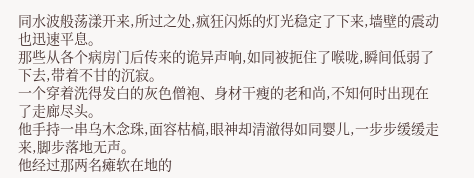同水波般荡漾开来,所过之处,疯狂闪烁的灯光稳定了下来,墙壁的震动也迅速平息。
那些从各个病房门后传来的诡异声响,如同被扼住了喉咙,瞬间低弱了下去,带着不甘的沉寂。
一个穿着洗得发白的灰色僧袍、身材干瘦的老和尚,不知何时出现在了走廊尽头。
他手持一串乌木念珠,面容枯槁,眼神却清澈得如同婴儿,一步步缓缓走来,脚步落地无声。
他经过那两名瘫软在地的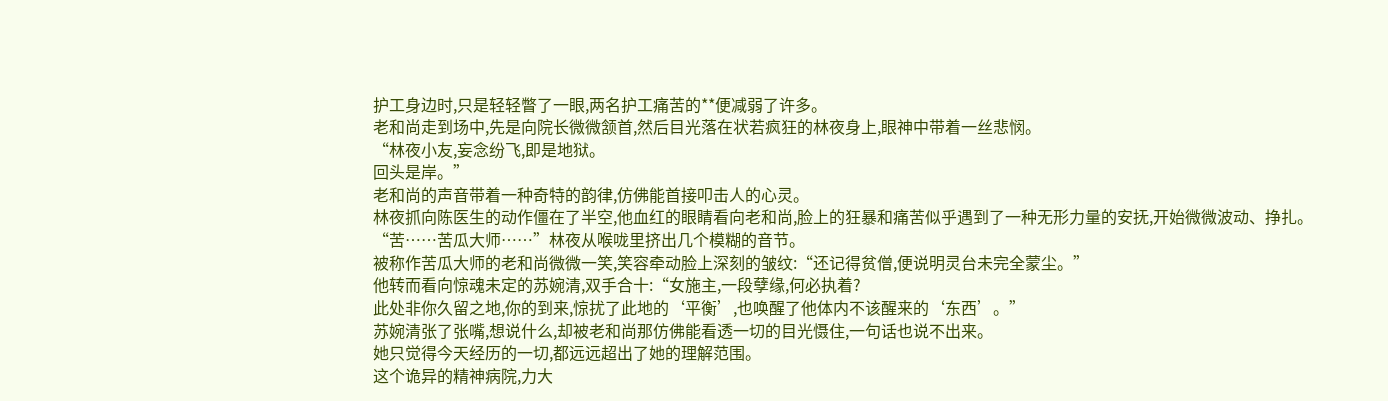护工身边时,只是轻轻瞥了一眼,两名护工痛苦的**便减弱了许多。
老和尚走到场中,先是向院长微微颔首,然后目光落在状若疯狂的林夜身上,眼神中带着一丝悲悯。
“林夜小友,妄念纷飞,即是地狱。
回头是岸。”
老和尚的声音带着一种奇特的韵律,仿佛能首接叩击人的心灵。
林夜抓向陈医生的动作僵在了半空,他血红的眼睛看向老和尚,脸上的狂暴和痛苦似乎遇到了一种无形力量的安抚,开始微微波动、挣扎。
“苦……苦瓜大师……”林夜从喉咙里挤出几个模糊的音节。
被称作苦瓜大师的老和尚微微一笑,笑容牵动脸上深刻的皱纹:“还记得贫僧,便说明灵台未完全蒙尘。”
他转而看向惊魂未定的苏婉清,双手合十:“女施主,一段孽缘,何必执着?
此处非你久留之地,你的到来,惊扰了此地的‘平衡’,也唤醒了他体内不该醒来的‘东西’。”
苏婉清张了张嘴,想说什么,却被老和尚那仿佛能看透一切的目光慑住,一句话也说不出来。
她只觉得今天经历的一切,都远远超出了她的理解范围。
这个诡异的精神病院,力大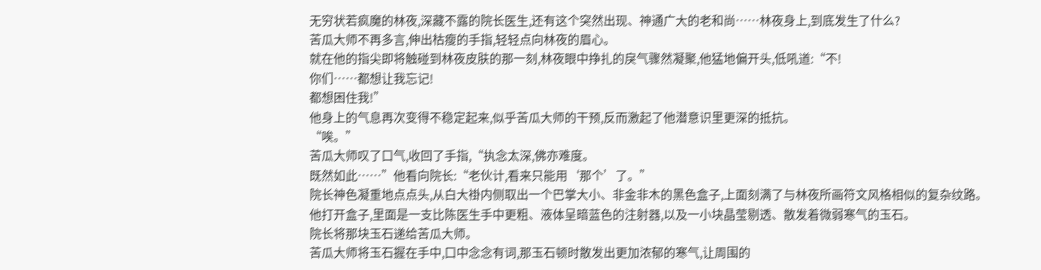无穷状若疯魔的林夜,深藏不露的院长医生,还有这个突然出现、神通广大的老和尚……林夜身上,到底发生了什么?
苦瓜大师不再多言,伸出枯瘦的手指,轻轻点向林夜的眉心。
就在他的指尖即将触碰到林夜皮肤的那一刻,林夜眼中挣扎的戾气骤然凝聚,他猛地偏开头,低吼道:“不!
你们……都想让我忘记!
都想困住我!”
他身上的气息再次变得不稳定起来,似乎苦瓜大师的干预,反而激起了他潜意识里更深的抵抗。
“唉。”
苦瓜大师叹了口气,收回了手指,“执念太深,佛亦难度。
既然如此……”他看向院长:“老伙计,看来只能用‘那个’了。”
院长神色凝重地点点头,从白大褂内侧取出一个巴掌大小、非金非木的黑色盒子,上面刻满了与林夜所画符文风格相似的复杂纹路。
他打开盒子,里面是一支比陈医生手中更粗、液体呈暗蓝色的注射器,以及一小块晶莹剔透、散发着微弱寒气的玉石。
院长将那块玉石递给苦瓜大师。
苦瓜大师将玉石握在手中,口中念念有词,那玉石顿时散发出更加浓郁的寒气,让周围的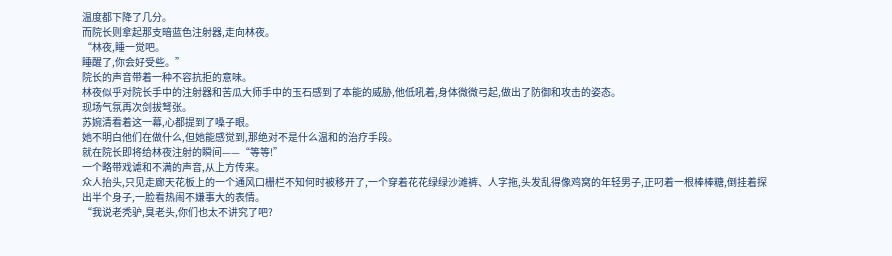温度都下降了几分。
而院长则拿起那支暗蓝色注射器,走向林夜。
“林夜,睡一觉吧。
睡醒了,你会好受些。”
院长的声音带着一种不容抗拒的意味。
林夜似乎对院长手中的注射器和苦瓜大师手中的玉石感到了本能的威胁,他低吼着,身体微微弓起,做出了防御和攻击的姿态。
现场气氛再次剑拔弩张。
苏婉清看着这一幕,心都提到了嗓子眼。
她不明白他们在做什么,但她能感觉到,那绝对不是什么温和的治疗手段。
就在院长即将给林夜注射的瞬间——“等等!”
一个略带戏谑和不满的声音,从上方传来。
众人抬头,只见走廊天花板上的一个通风口栅栏不知何时被移开了,一个穿着花花绿绿沙滩裤、人字拖,头发乱得像鸡窝的年轻男子,正叼着一根棒棒糖,倒挂着探出半个身子,一脸看热闹不嫌事大的表情。
“我说老秃驴,臭老头,你们也太不讲究了吧?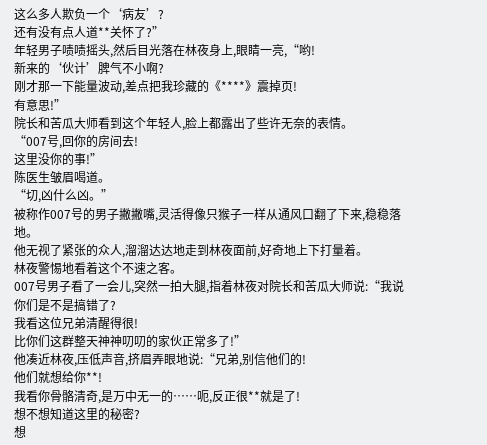这么多人欺负一个‘病友’?
还有没有点人道**关怀了?”
年轻男子啧啧摇头,然后目光落在林夜身上,眼睛一亮,“哟!
新来的‘伙计’脾气不小啊?
刚才那一下能量波动,差点把我珍藏的《****》震掉页!
有意思!”
院长和苦瓜大师看到这个年轻人,脸上都露出了些许无奈的表情。
“007号,回你的房间去!
这里没你的事!”
陈医生皱眉喝道。
“切,凶什么凶。”
被称作007号的男子撇撇嘴,灵活得像只猴子一样从通风口翻了下来,稳稳落地。
他无视了紧张的众人,溜溜达达地走到林夜面前,好奇地上下打量着。
林夜警惕地看着这个不速之客。
007号男子看了一会儿,突然一拍大腿,指着林夜对院长和苦瓜大师说:“我说你们是不是搞错了?
我看这位兄弟清醒得很!
比你们这群整天神神叨叨的家伙正常多了!”
他凑近林夜,压低声音,挤眉弄眼地说:“兄弟,别信他们的!
他们就想给你**!
我看你骨骼清奇,是万中无一的……呃,反正很**就是了!
想不想知道这里的秘密?
想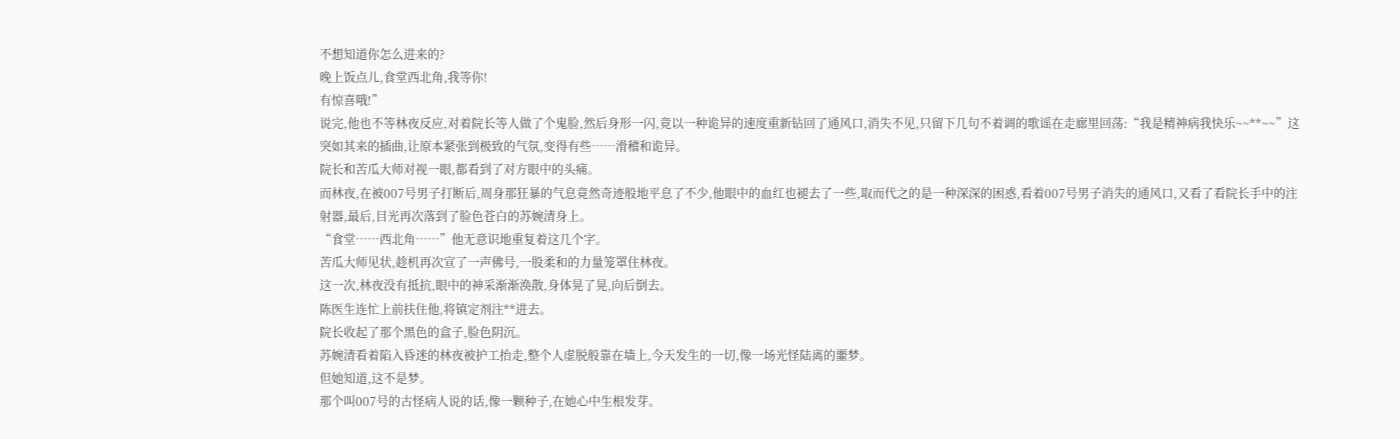不想知道你怎么进来的?
晚上饭点儿,食堂西北角,我等你!
有惊喜哦!”
说完,他也不等林夜反应,对着院长等人做了个鬼脸,然后身形一闪,竟以一种诡异的速度重新钻回了通风口,消失不见,只留下几句不着调的歌谣在走廊里回荡:“我是精神病我快乐~~**~~”这突如其来的插曲,让原本紧张到极致的气氛,变得有些……滑稽和诡异。
院长和苦瓜大师对视一眼,都看到了对方眼中的头痛。
而林夜,在被007号男子打断后,周身那狂暴的气息竟然奇迹般地平息了不少,他眼中的血红也褪去了一些,取而代之的是一种深深的困惑,看着007号男子消失的通风口,又看了看院长手中的注射器,最后,目光再次落到了脸色苍白的苏婉清身上。
“食堂……西北角……”他无意识地重复着这几个字。
苦瓜大师见状,趁机再次宣了一声佛号,一股柔和的力量笼罩住林夜。
这一次,林夜没有抵抗,眼中的神采渐渐涣散,身体晃了晃,向后倒去。
陈医生连忙上前扶住他,将镇定剂注**进去。
院长收起了那个黑色的盒子,脸色阴沉。
苏婉清看着陷入昏迷的林夜被护工抬走,整个人虚脱般靠在墙上,今天发生的一切,像一场光怪陆离的噩梦。
但她知道,这不是梦。
那个叫007号的古怪病人说的话,像一颗种子,在她心中生根发芽。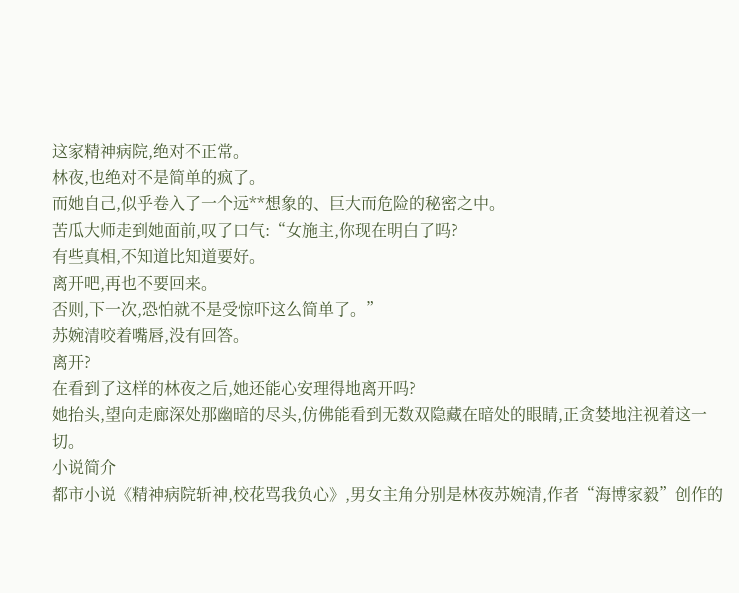这家精神病院,绝对不正常。
林夜,也绝对不是简单的疯了。
而她自己,似乎卷入了一个远**想象的、巨大而危险的秘密之中。
苦瓜大师走到她面前,叹了口气:“女施主,你现在明白了吗?
有些真相,不知道比知道要好。
离开吧,再也不要回来。
否则,下一次,恐怕就不是受惊吓这么简单了。”
苏婉清咬着嘴唇,没有回答。
离开?
在看到了这样的林夜之后,她还能心安理得地离开吗?
她抬头,望向走廊深处那幽暗的尽头,仿佛能看到无数双隐藏在暗处的眼睛,正贪婪地注视着这一切。
小说简介
都市小说《精神病院斩神,校花骂我负心》,男女主角分别是林夜苏婉清,作者“海博家毅”创作的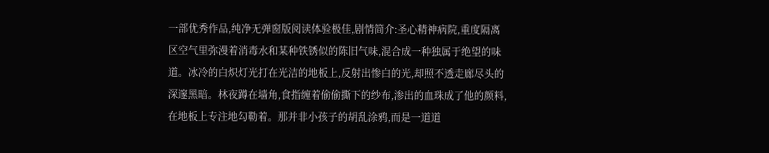一部优秀作品,纯净无弹窗版阅读体验极佳,剧情简介:圣心精神病院,重度隔离区空气里弥漫着消毒水和某种铁锈似的陈旧气味,混合成一种独属于绝望的味道。冰冷的白炽灯光打在光洁的地板上,反射出惨白的光,却照不透走廊尽头的深邃黑暗。林夜蹲在墙角,食指缠着偷偷撕下的纱布,渗出的血珠成了他的颜料,在地板上专注地勾勒着。那并非小孩子的胡乱涂鸦,而是一道道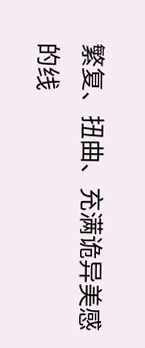繁复、扭曲、充满诡异美感的线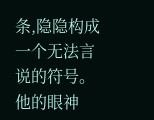条,隐隐构成一个无法言说的符号。他的眼神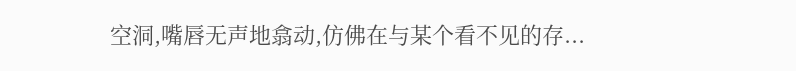空洞,嘴唇无声地翕动,仿佛在与某个看不见的存...